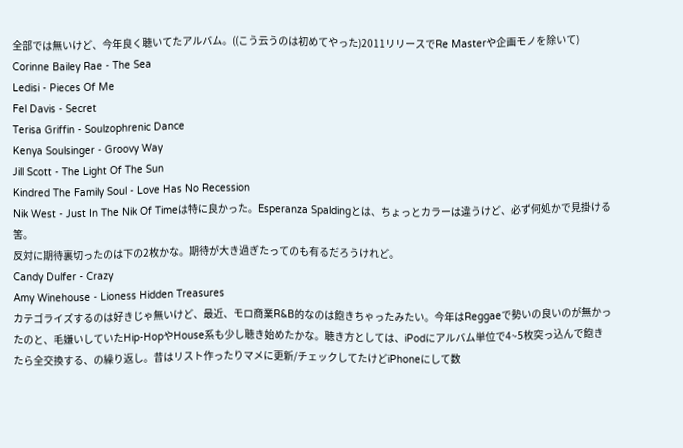全部では無いけど、今年良く聴いてたアルバム。((こう云うのは初めてやった)2011リリースでRe Masterや企画モノを除いて)
Corinne Bailey Rae - The Sea
Ledisi - Pieces Of Me
Fel Davis - Secret
Terisa Griffin - Soulzophrenic Dance
Kenya Soulsinger - Groovy Way
Jill Scott - The Light Of The Sun
Kindred The Family Soul - Love Has No Recession
Nik West - Just In The Nik Of Timeは特に良かった。Esperanza Spaldingとは、ちょっとカラーは違うけど、必ず何処かで見掛ける筈。
反対に期待裏切ったのは下の2枚かな。期待が大き過ぎたってのも有るだろうけれど。
Candy Dulfer - Crazy
Amy Winehouse - Lioness Hidden Treasures
カテゴライズするのは好きじゃ無いけど、最近、モロ商業R&B的なのは飽きちゃったみたい。今年はReggaeで勢いの良いのが無かったのと、毛嫌いしていたHip-HopやHouse系も少し聴き始めたかな。聴き方としては、iPodにアルバム単位で4~5枚突っ込んで飽きたら全交換する、の繰り返し。昔はリスト作ったりマメに更新/チェックしてたけどiPhoneにして数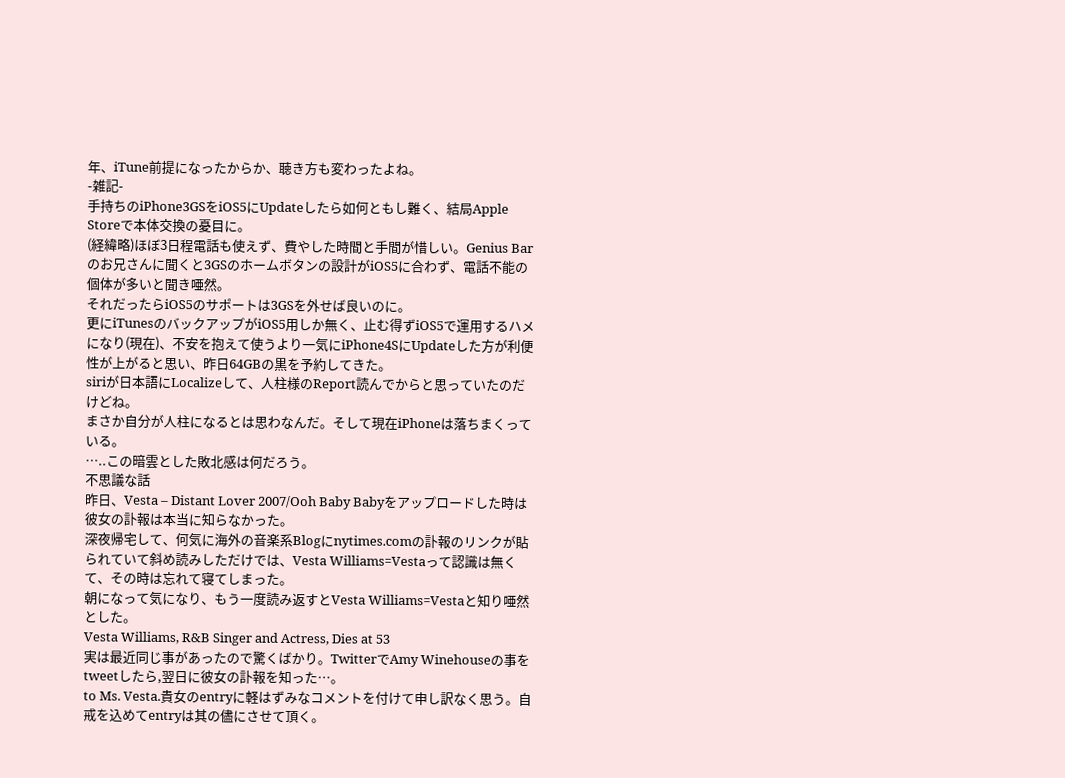年、iTune前提になったからか、聴き方も変わったよね。
-雑記-
手持ちのiPhone3GSをiOS5にUpdateしたら如何ともし難く、結局Apple Storeで本体交換の憂目に。
(経緯略)ほぼ3日程電話も使えず、費やした時間と手間が惜しい。Genius Barのお兄さんに聞くと3GSのホームボタンの設計がiOS5に合わず、電話不能の個体が多いと聞き唖然。
それだったらiOS5のサポートは3GSを外せば良いのに。
更にiTunesのバックアップがiOS5用しか無く、止む得ずiOS5で運用するハメになり(現在)、不安を抱えて使うより一気にiPhone4SにUpdateした方が利便性が上がると思い、昨日64GBの黒を予約してきた。
siriが日本語にLocalizeして、人柱様のReport読んでからと思っていたのだけどね。
まさか自分が人柱になるとは思わなんだ。そして現在iPhoneは落ちまくっている。
…..この暗雲とした敗北感は何だろう。
不思議な話
昨日、Vesta – Distant Lover 2007/Ooh Baby Babyをアップロードした時は彼女の訃報は本当に知らなかった。
深夜帰宅して、何気に海外の音楽系Blogにnytimes.comの訃報のリンクが貼られていて斜め読みしただけでは、Vesta Williams=Vestaって認識は無くて、その時は忘れて寝てしまった。
朝になって気になり、もう一度読み返すとVesta Williams=Vestaと知り唖然とした。
Vesta Williams, R&B Singer and Actress, Dies at 53
実は最近同じ事があったので驚くばかり。TwitterでAmy Winehouseの事をtweetしたら,翌日に彼女の訃報を知った…。
to Ms. Vesta.貴女のentryに軽はずみなコメントを付けて申し訳なく思う。自戒を込めてentryは其の儘にさせて頂く。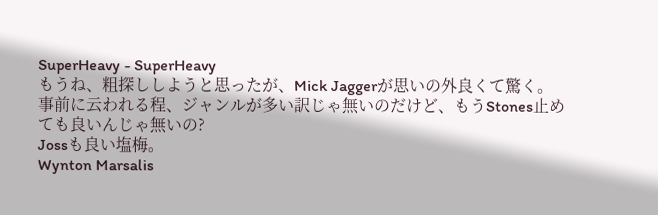SuperHeavy - SuperHeavy
もうね、粗探ししようと思ったが、Mick Jaggerが思いの外良くて驚く。
事前に云われる程、ジャンルが多い訳じゃ無いのだけど、もうStones止めても良いんじゃ無いの?
Jossも良い塩梅。
Wynton Marsalis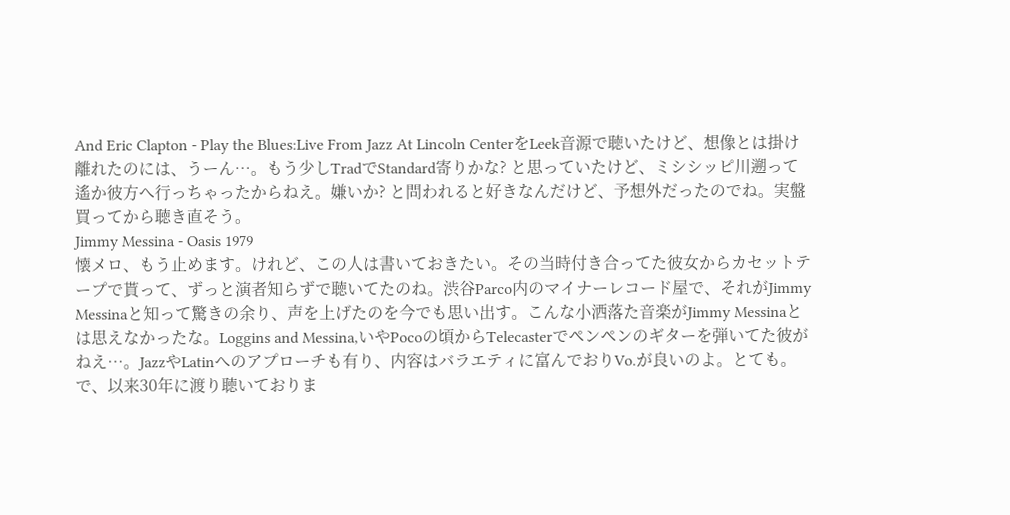And Eric Clapton - Play the Blues:Live From Jazz At Lincoln CenterをLeek音源で聴いたけど、想像とは掛け離れたのには、うーん…。もう少しTradでStandard寄りかな? と思っていたけど、ミシシッピ川遡って遙か彼方へ行っちゃったからねえ。嫌いか? と問われると好きなんだけど、予想外だったのでね。実盤買ってから聴き直そう。
Jimmy Messina - Oasis 1979
懐メロ、もう止めます。けれど、この人は書いておきたい。その当時付き合ってた彼女からカセットテープで貰って、ずっと演者知らずで聴いてたのね。渋谷Parco内のマイナーレコード屋で、それがJimmy Messinaと知って驚きの余り、声を上げたのを今でも思い出す。こんな小洒落た音楽がJimmy Messinaとは思えなかったな。Loggins and Messina,いやPocoの頃からTelecasterでペンペンのギターを弾いてた彼がねえ…。JazzやLatinへのアプローチも有り、内容はバラエティに富んでおりVo.が良いのよ。とても。で、以来30年に渡り聴いておりま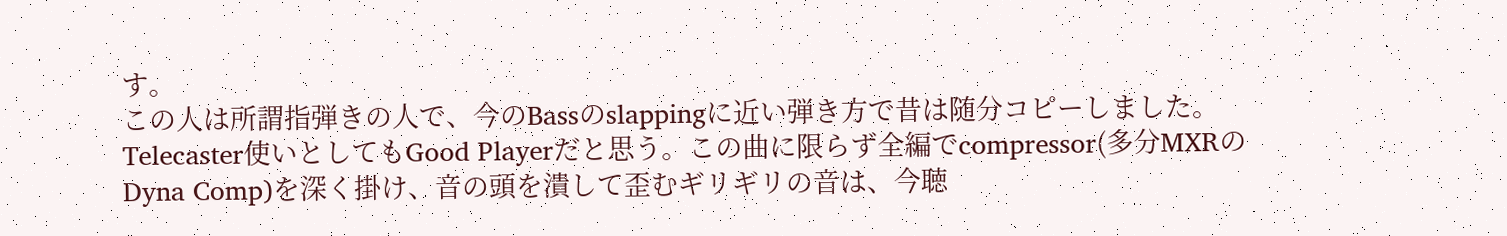す。
この人は所謂指弾きの人で、今のBassのslappingに近い弾き方で昔は随分コピーしました。Telecaster使いとしてもGood Playerだと思う。この曲に限らず全編でcompressor(多分MXRのDyna Comp)を深く掛け、音の頭を潰して歪むギリギリの音は、今聴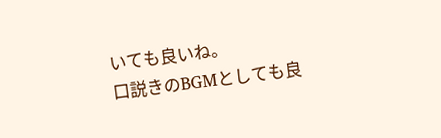いても良いね。
口説きのBGMとしても良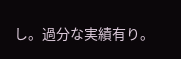し。過分な実績有り。